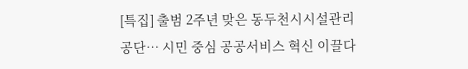[특집] 출범 2주년 맞은 동두천시시설관리공단… 시민 중심 공공서비스 혁신 이끌다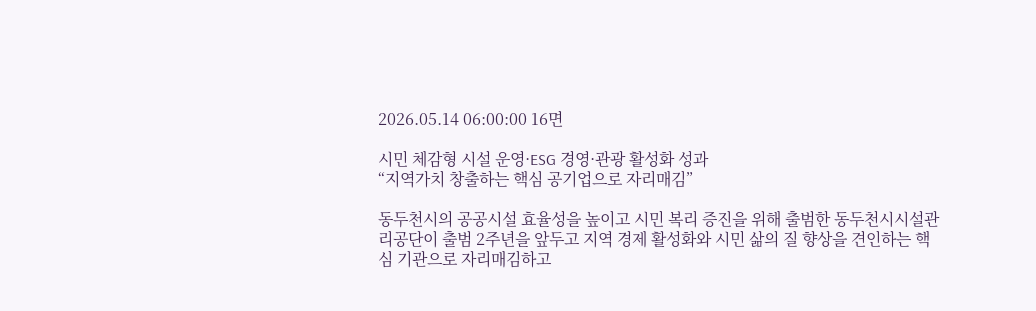2026.05.14 06:00:00 16면

시민 체감형 시설 운영·ESG 경영·관광 활성화 성과
“지역가치 창출하는 핵심 공기업으로 자리매김”

동두천시의 공공시설 효율성을 높이고 시민 복리 증진을 위해 출범한 동두천시시설관리공단이 출범 2주년을 앞두고 지역 경제 활성화와 시민 삶의 질 향상을 견인하는 핵심 기관으로 자리매김하고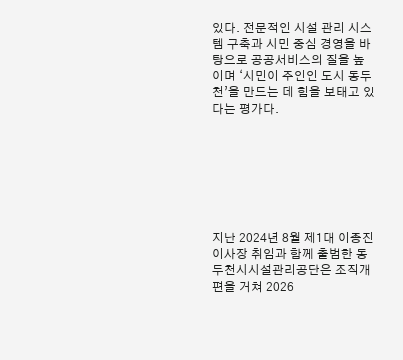있다. 전문적인 시설 관리 시스템 구축과 시민 중심 경영을 바탕으로 공공서비스의 질을 높이며 ‘시민이 주인인 도시 동두천’을 만드는 데 힘을 보태고 있다는 평가다.







지난 2024년 8월 제1대 이종진 이사장 취임과 함께 출범한 동두천시시설관리공단은 조직개편을 거쳐 2026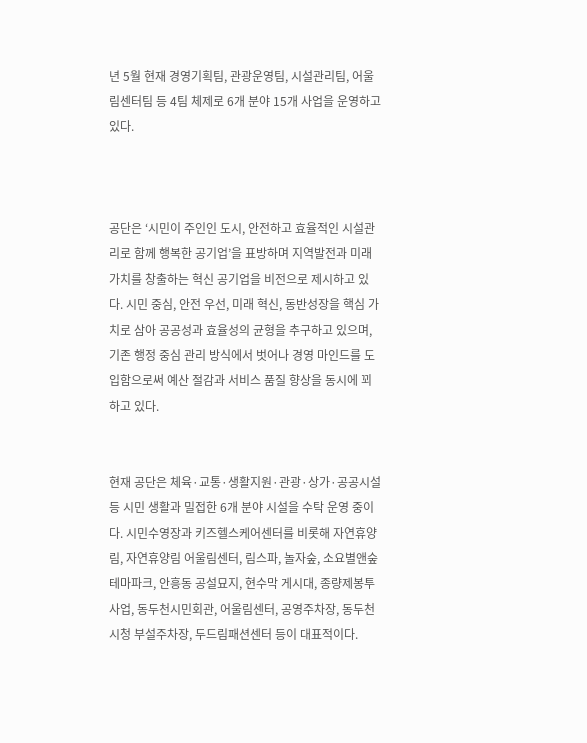년 5월 현재 경영기획팀, 관광운영팀, 시설관리팀, 어울림센터팀 등 4팀 체제로 6개 분야 15개 사업을 운영하고 있다.



공단은 ‘시민이 주인인 도시, 안전하고 효율적인 시설관리로 함께 행복한 공기업’을 표방하며 지역발전과 미래가치를 창출하는 혁신 공기업을 비전으로 제시하고 있다. 시민 중심, 안전 우선, 미래 혁신, 동반성장을 핵심 가치로 삼아 공공성과 효율성의 균형을 추구하고 있으며, 기존 행정 중심 관리 방식에서 벗어나 경영 마인드를 도입함으로써 예산 절감과 서비스 품질 향상을 동시에 꾀하고 있다.


현재 공단은 체육·교통·생활지원·관광·상가·공공시설 등 시민 생활과 밀접한 6개 분야 시설을 수탁 운영 중이다. 시민수영장과 키즈헬스케어센터를 비롯해 자연휴양림, 자연휴양림 어울림센터, 림스파, 놀자숲, 소요별앤숲테마파크, 안흥동 공설묘지, 현수막 게시대, 종량제봉투 사업, 동두천시민회관, 어울림센터, 공영주차장, 동두천시청 부설주차장, 두드림패션센터 등이 대표적이다.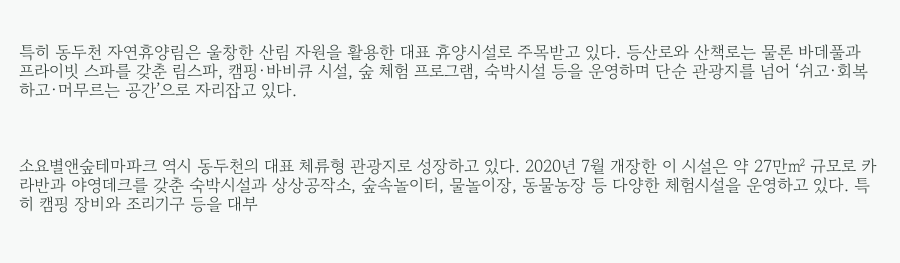특히 동두천 자연휴양림은 울창한 산림 자원을 활용한 대표 휴양시설로 주목받고 있다. 등산로와 산책로는 물론 바데풀과 프라이빗 스파를 갖춘 림스파, 캠핑·바비큐 시설, 숲 체험 프로그램, 숙박시설 등을 운영하며 단순 관광지를 넘어 ‘쉬고·회복하고·머무르는 공간’으로 자리잡고 있다.



소요별앤숲테마파크 역시 동두천의 대표 체류형 관광지로 성장하고 있다. 2020년 7월 개장한 이 시설은 약 27만㎡ 규모로 카라반과 야영데크를 갖춘 숙박시설과 상상공작소, 숲속놀이터, 물놀이장, 동물농장 등 다양한 체험시설을 운영하고 있다. 특히 캠핑 장비와 조리기구 등을 대부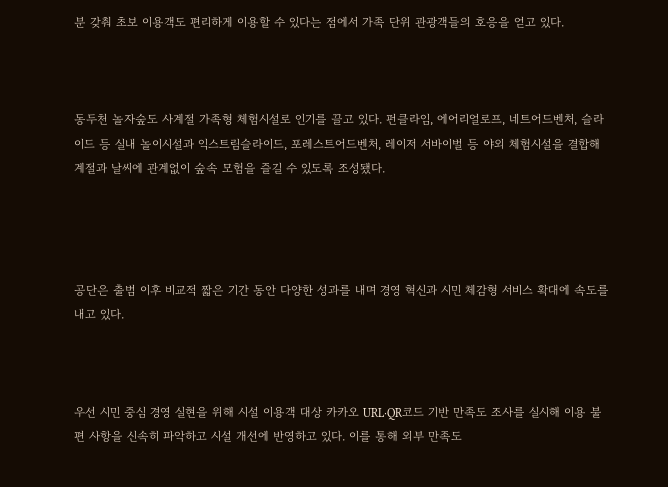분 갖춰 초보 이용객도 편리하게 이용할 수 있다는 점에서 가족 단위 관광객들의 호응을 얻고 있다.



동두천 놀자숲도 사계절 가족형 체험시설로 인기를 끌고 있다. 펀클라임, 에어리얼로프, 네트어드벤처, 슬라이드 등 실내 놀이시설과 익스트림슬라이드, 포레스트어드벤처, 레이저 서바이벌 등 야외 체험시설을 결합해 계절과 날씨에 관계없이 숲속 모험을 즐길 수 있도록 조성됐다.




공단은 출범 이후 비교적 짧은 기간 동안 다양한 성과를 내며 경영 혁신과 시민 체감형 서비스 확대에 속도를 내고 있다.



우선 시민 중심 경영 실현을 위해 시설 이용객 대상 카카오 URL·QR코드 기반 만족도 조사를 실시해 이용 불편 사항을 신속히 파악하고 시설 개선에 반영하고 있다. 이를 통해 외부 만족도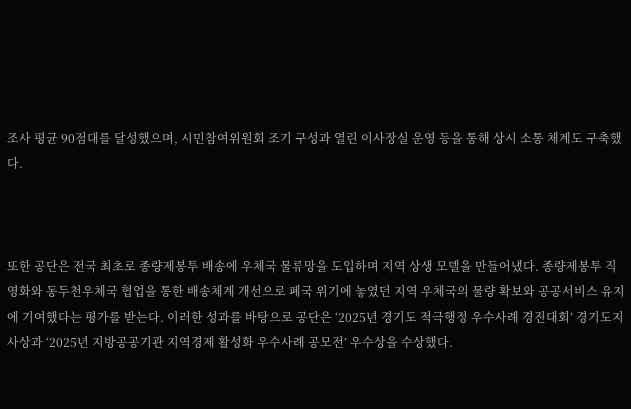조사 평균 90점대를 달성했으며, 시민참여위원회 조기 구성과 열린 이사장실 운영 등을 통해 상시 소통 체계도 구축했다.



또한 공단은 전국 최초로 종량제봉투 배송에 우체국 물류망을 도입하며 지역 상생 모델을 만들어냈다. 종량제봉투 직영화와 동두천우체국 협업을 통한 배송체계 개선으로 폐국 위기에 놓였던 지역 우체국의 물량 확보와 공공서비스 유지에 기여했다는 평가를 받는다. 이러한 성과를 바탕으로 공단은 ‘2025년 경기도 적극행정 우수사례 경진대회’ 경기도지사상과 ‘2025년 지방공공기관 지역경제 활성화 우수사례 공모전’ 우수상을 수상했다.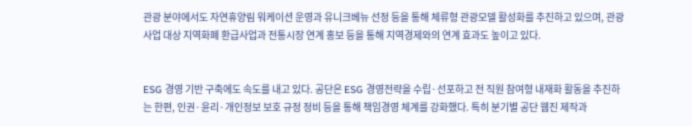관광 분야에서도 자연휴양림 워케이션 운영과 유니크베뉴 선정 등을 통해 체류형 관광모델 활성화를 추진하고 있으며, 관광사업 대상 지역화폐 환급사업과 전통시장 연계 홍보 등을 통해 지역경제와의 연계 효과도 높이고 있다.


ESG 경영 기반 구축에도 속도를 내고 있다. 공단은 ESG 경영전략을 수립·선포하고 전 직원 참여형 내재화 활동을 추진하는 한편, 인권·윤리·개인정보 보호 규정 정비 등을 통해 책임경영 체계를 강화했다. 특히 분기별 공단 웹진 제작과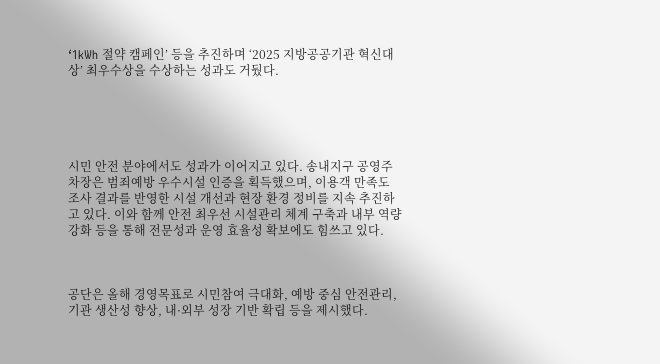‘1kWh 절약 캠페인’ 등을 추진하며 ‘2025 지방공공기관 혁신대상’ 최우수상을 수상하는 성과도 거뒀다.





시민 안전 분야에서도 성과가 이어지고 있다. 송내지구 공영주차장은 범죄예방 우수시설 인증을 획득했으며, 이용객 만족도 조사 결과를 반영한 시설 개선과 현장 환경 정비를 지속 추진하고 있다. 이와 함께 안전 최우선 시설관리 체계 구축과 내부 역량 강화 등을 통해 전문성과 운영 효율성 확보에도 힘쓰고 있다.



공단은 올해 경영목표로 시민참여 극대화, 예방 중심 안전관리, 기관 생산성 향상, 내·외부 성장 기반 확립 등을 제시했다.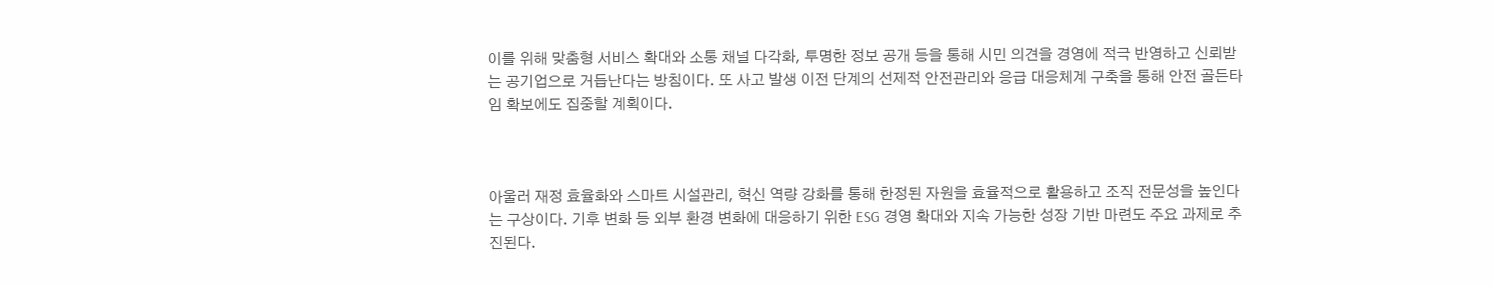이를 위해 맞춤형 서비스 확대와 소통 채널 다각화, 투명한 정보 공개 등을 통해 시민 의견을 경영에 적극 반영하고 신뢰받는 공기업으로 거듭난다는 방침이다. 또 사고 발생 이전 단계의 선제적 안전관리와 응급 대응체계 구축을 통해 안전 골든타임 확보에도 집중할 계획이다.



아울러 재정 효율화와 스마트 시설관리, 혁신 역량 강화를 통해 한정된 자원을 효율적으로 활용하고 조직 전문성을 높인다는 구상이다. 기후 변화 등 외부 환경 변화에 대응하기 위한 ESG 경영 확대와 지속 가능한 성장 기반 마련도 주요 과제로 추진된다.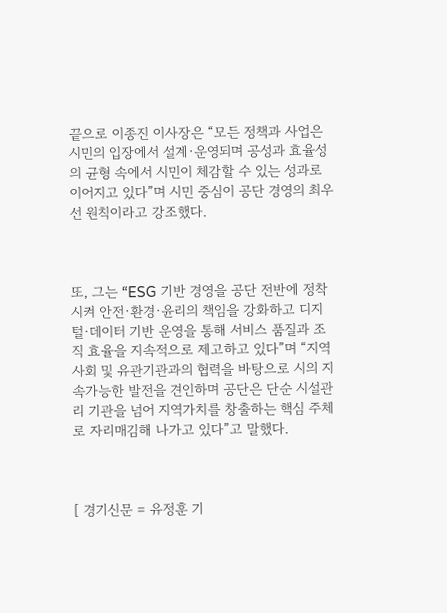끝으로 이종진 이사장은 “모든 정책과 사업은 시민의 입장에서 설계·운영되며 공성과 효율성의 균형 속에서 시민이 체감할 수 있는 성과로 이어지고 있다”며 시민 중심이 공단 경영의 최우선 원칙이라고 강조했다.



또, 그는 “ESG 기반 경영을 공단 전반에 정착시켜 안전·환경·윤리의 책임을 강화하고 디지털·데이터 기반 운영을 통해 서비스 품질과 조직 효율을 지속적으로 제고하고 있다”며 “지역사회 및 유관기관과의 협력을 바탕으로 시의 지속가능한 발전을 견인하며 공단은 단순 시설관리 기관을 넘어 지역가치를 창출하는 핵심 주체로 자리매김해 나가고 있다”고 말했다.



[ 경기신문 = 유정훈 기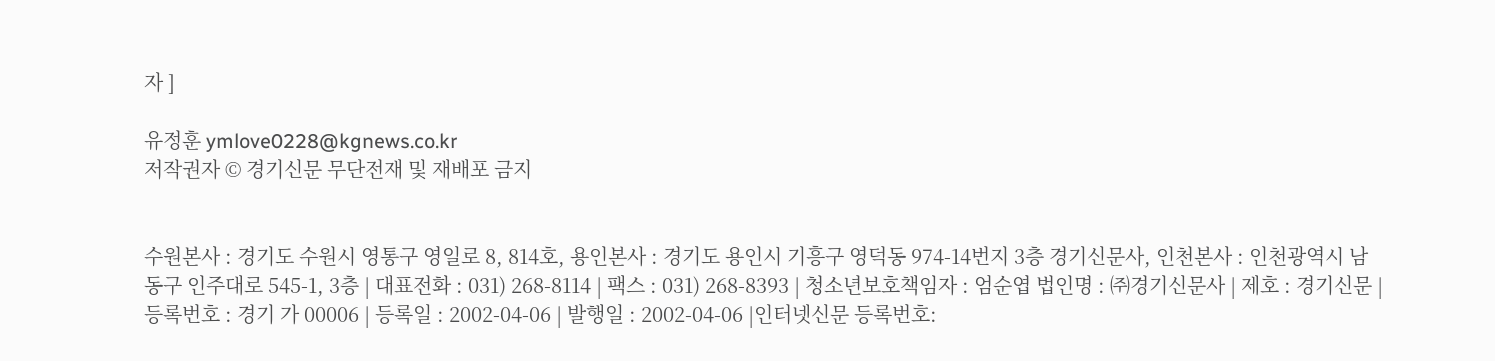자 ]

유정훈 ymlove0228@kgnews.co.kr
저작권자 © 경기신문 무단전재 및 재배포 금지


수원본사 : 경기도 수원시 영통구 영일로 8, 814호, 용인본사 : 경기도 용인시 기흥구 영덕동 974-14번지 3층 경기신문사, 인천본사 : 인천광역시 남동구 인주대로 545-1, 3층 | 대표전화 : 031) 268-8114 | 팩스 : 031) 268-8393 | 청소년보호책임자 : 엄순엽 법인명 : ㈜경기신문사 | 제호 : 경기신문 | 등록번호 : 경기 가 00006 | 등록일 : 2002-04-06 | 발행일 : 2002-04-06 |인터넷신문 등록번호: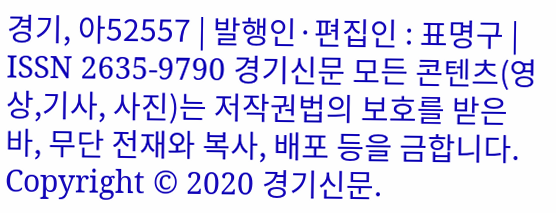경기, 아52557 | 발행인·편집인 : 표명구 | ISSN 2635-9790 경기신문 모든 콘텐츠(영상,기사, 사진)는 저작권법의 보호를 받은바, 무단 전재와 복사, 배포 등을 금합니다. Copyright © 2020 경기신문.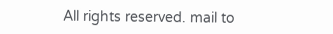All rights reserved. mail to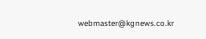webmaster@kgnews.co.kr